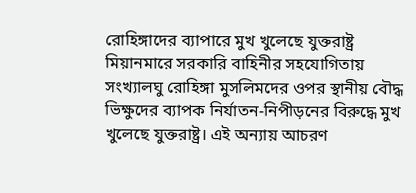রোহিঙ্গাদের ব্যাপারে মুখ খুলেছে যুক্তরাষ্ট্র
মিয়ানমারে সরকারি বাহিনীর সহযোগিতায় সংখ্যালঘু রোহিঙ্গা মুসলিমদের ওপর স্থানীয় বৌদ্ধ ভিক্ষুদের ব্যাপক নির্যাতন-নিপীড়নের বিরুদ্ধে মুখ খুলেছে যুক্তরাষ্ট্র। এই অন্যায় আচরণ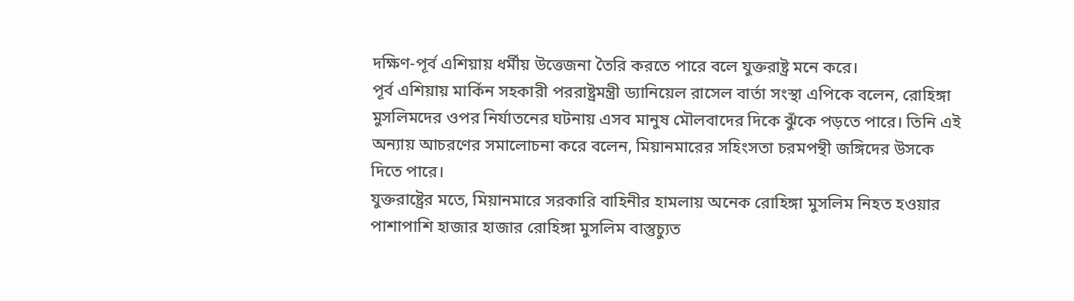দক্ষিণ-পূর্ব এশিয়ায় ধর্মীয় উত্তেজনা তৈরি করতে পারে বলে যুক্তরাষ্ট্র মনে করে।
পূর্ব এশিয়ায় মার্কিন সহকারী পররাষ্ট্রমন্ত্রী ড্যানিয়েল রাসেল বার্তা সংস্থা এপিকে বলেন, রোহিঙ্গা মুসলিমদের ওপর নির্যাতনের ঘটনায় এসব মানুষ মৌলবাদের দিকে ঝুঁকে পড়তে পারে। তিনি এই অন্যায় আচরণের সমালোচনা করে বলেন, মিয়ানমারের সহিংসতা চরমপন্থী জঙ্গিদের উসকে দিতে পারে।
যুক্তরাষ্ট্রের মতে, মিয়ানমারে সরকারি বাহিনীর হামলায় অনেক রোহিঙ্গা মুসলিম নিহত হওয়ার পাশাপাশি হাজার হাজার রোহিঙ্গা মুসলিম বাস্তুচ্যুত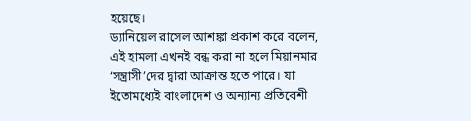হয়েছে।
ড্যানিয়েল রাসেল আশঙ্কা প্রকাশ করে বলেন, এই হামলা এখনই বন্ধ করা না হলে মিয়ানমার ‘সন্ত্রাসী’দের দ্বারা আক্রান্ত হতে পারে। যা ইতোমধ্যেই বাংলাদেশ ও অন্যান্য প্রতিবেশী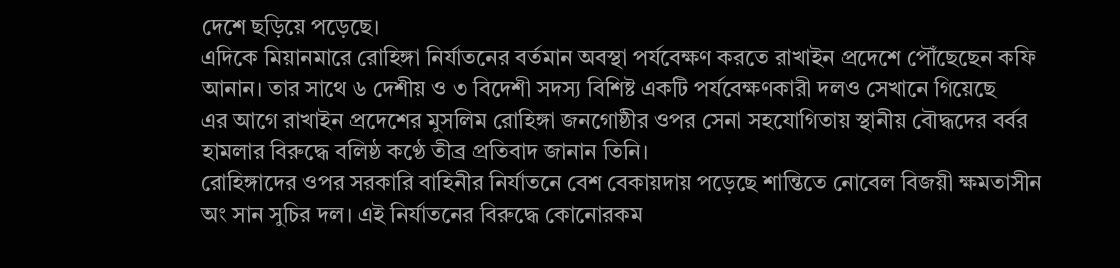দেশে ছড়িয়ে পড়েছে।
এদিকে মিয়ানমারে রোহিঙ্গা নির্যাতনের বর্তমান অবস্থা পর্যবেক্ষণ করতে রাখাইন প্রদেশে পৌঁছেছেন কফি আনান। তার সাথে ৬ দেশীয় ও ৩ বিদেশী সদস্য বিশিষ্ট একটি পর্যবেক্ষণকারী দলও সেখানে গিয়েছে
এর আগে রাখাইন প্রদেশের মুসলিম রোহিঙ্গা জনগোষ্ঠীর ওপর সেনা সহযোগিতায় স্থানীয় বৌদ্ধদের বর্বর হামলার বিরুদ্ধে বলিষ্ঠ কণ্ঠে তীব্র প্রতিবাদ জানান তিনি।
রোহিঙ্গাদের ওপর সরকারি বাহিনীর নির্যাতনে বেশ বেকায়দায় পড়েছে শান্তিতে নোবেল বিজয়ী ক্ষমতাসীন অং সান সুচির দল। এই নির্যাতনের বিরুদ্ধে কোনোরকম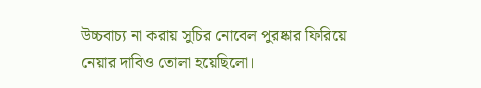উচ্চবাচ্য না করায় সুচির নোবেল পুরষ্কার ফিরিয়ে নেয়ার দাবিও তোলা হয়েছিলো।